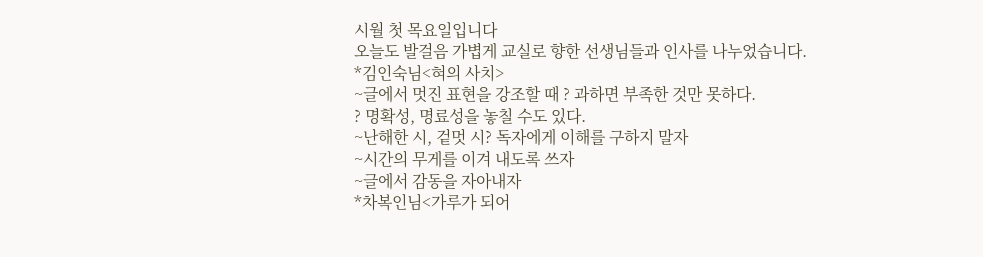시월 첫 목요일입니다
오늘도 발걸음 가볍게 교실로 향한 선생님들과 인사를 나누었습니다.
*김인숙님<혀의 사치>
~글에서 멋진 표현을 강조할 때 ? 과하면 부족한 것만 못하다.
? 명확성, 명료성을 놓칠 수도 있다.
~난해한 시, 겉멋 시? 독자에게 이해를 구하지 말자
~시간의 무게를 이겨 내도록 쓰자
~글에서 감동을 자아내자
*차복인님<가루가 되어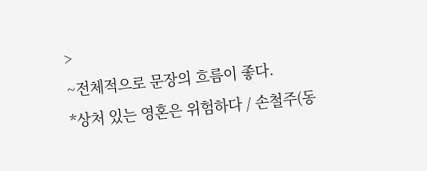>
~전체적으로 문장의 흐름이 좋다.
*상처 있는 영혼은 위험하다 / 손철주(동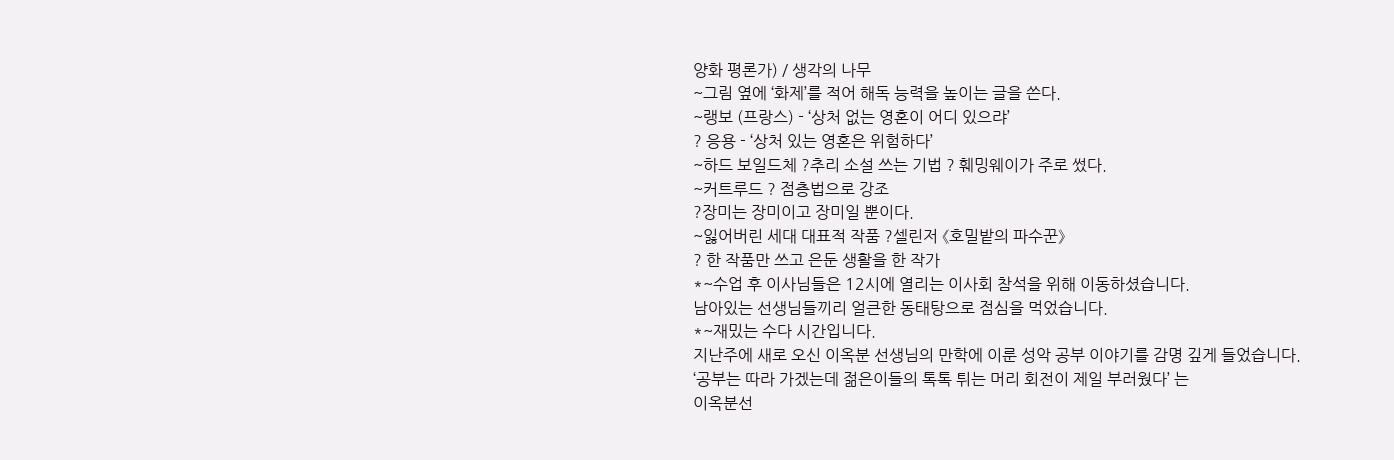양화 평론가) / 생각의 나무
~그림 옆에 ‘화제’를 적어 해독 능력을 높이는 글을 쓴다.
~랭보 (프랑스) - ‘상처 없는 영혼이 어디 있으랴’
? 응용 - ‘상처 있는 영혼은 위험하다’
~하드 보일드체 ?추리 소설 쓰는 기법 ? 훼밍웨이가 주로 썼다.
~커트루드 ? 점층법으로 강조
?장미는 장미이고 장미일 뿐이다.
~잃어버린 세대 대표적 작품 ?셀린저 《호밀밭의 파수꾼》
? 한 작품만 쓰고 은둔 생활을 한 작가
*~수업 후 이사님들은 12시에 열리는 이사회 참석을 위해 이동하셨습니다.
남아있는 선생님들끼리 얼큰한 동태탕으로 점심을 먹었습니다.
*~재밌는 수다 시간입니다.
지난주에 새로 오신 이옥분 선생님의 만학에 이룬 성악 공부 이야기를 감명 깊게 들었습니다.
‘공부는 따라 가겠는데 젊은이들의 톡톡 튀는 머리 회전이 제일 부러웠다’ 는
이옥분선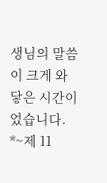생님의 말씀이 크게 와 닿은 시간이었습니다.
*~제 11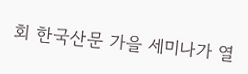회 한국산문 가을 세미나가 열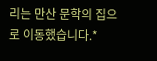리는 만산 문학의 집으로 이동했습니다.*